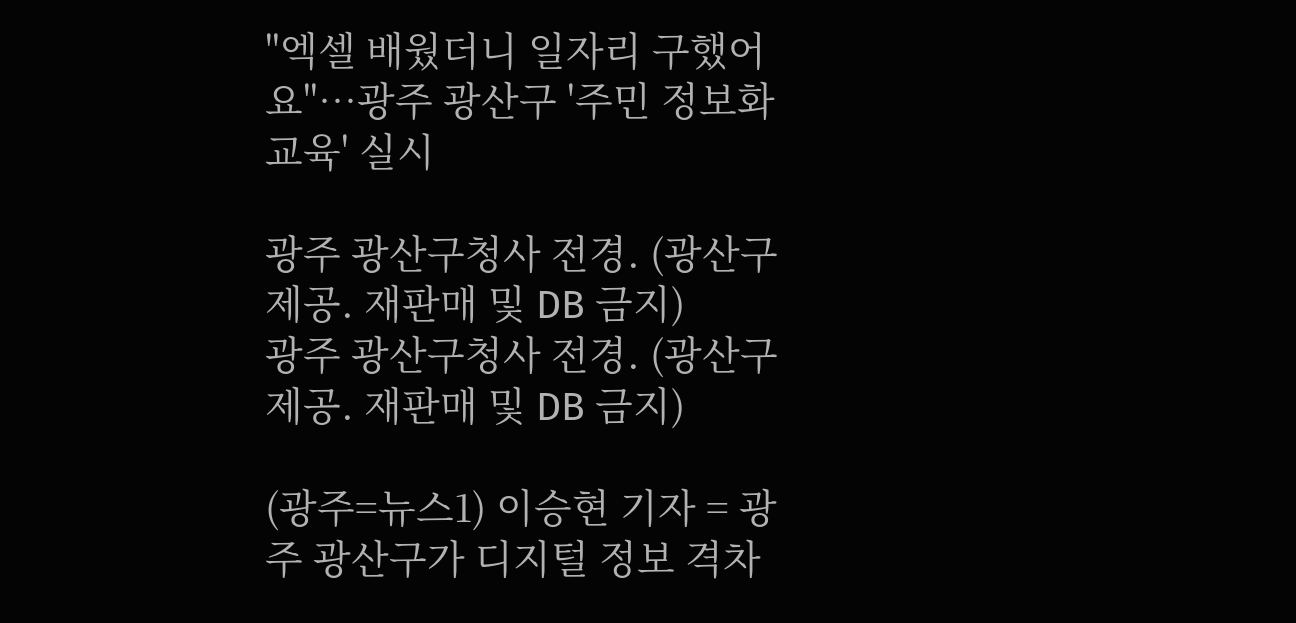"엑셀 배웠더니 일자리 구했어요"…광주 광산구 '주민 정보화 교육' 실시

광주 광산구청사 전경. (광산구 제공. 재판매 및 DB 금지)
광주 광산구청사 전경. (광산구 제공. 재판매 및 DB 금지)

(광주=뉴스1) 이승현 기자 = 광주 광산구가 디지털 정보 격차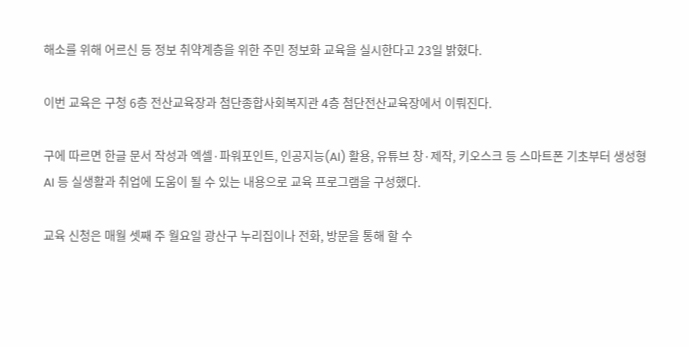해소를 위해 어르신 등 정보 취약계층을 위한 주민 정보화 교육을 실시한다고 23일 밝혔다.

이번 교육은 구청 6층 전산교육장과 첨단종합사회복지관 4층 첨단전산교육장에서 이뤄진다.

구에 따르면 한글 문서 작성과 엑셀·파워포인트, 인공지능(AI) 활용, 유튜브 창·제작, 키오스크 등 스마트폰 기초부터 생성형 AI 등 실생활과 취업에 도움이 될 수 있는 내용으로 교육 프로그램을 구성했다.

교육 신청은 매월 셋째 주 월요일 광산구 누리집이나 전화, 방문을 통해 할 수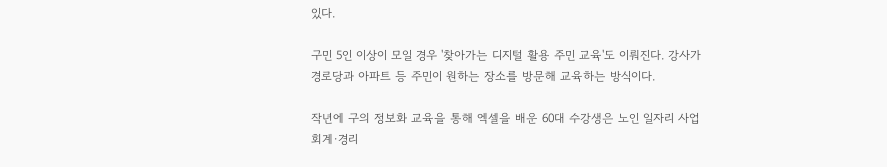있다.

구민 5인 이상이 모일 경우 '찾아가는 디지털 활용 주민 교육'도 이뤄진다. 강사가 경로당과 아파트 등 주민이 원하는 장소를 방문해 교육하는 방식이다.

작년에 구의 정보화 교육을 통해 엑셀을 배운 60대 수강생은 노인 일자리 사업 회계·경리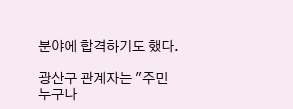분야에 합격하기도 했다.

광산구 관계자는 "주민 누구나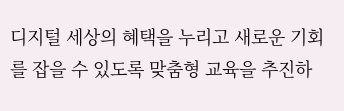디지털 세상의 혜택을 누리고 새로운 기회를 잡을 수 있도록 맞춤형 교육을 추진하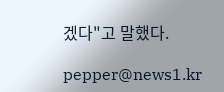겠다"고 말했다.

pepper@news1.kr